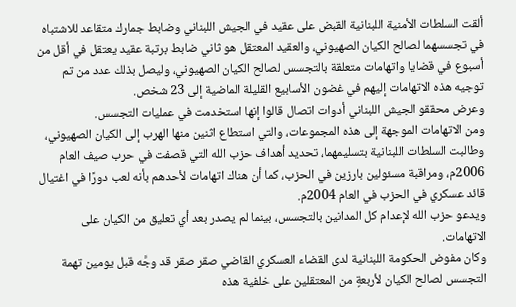ألقت السلطات الأمنية اللبنانية القبض على عقيد في الجيش اللبناني وضابط جمارك متقاعد للاشتباه في تجسسهما لصالح الكيان الصهيوني، والعقيد المعتقل هو ثاني ضابط برتبة عقيد يعتقل في أقل من أسبوع في قضايا واتهامات متعلقة بالتجسس لصالح الكيان الصهيوني، وليصل بذلك عدد من تم توجيه هذه الاتهامات إليهم في غضون الأسابيع القليلة الماضية إلى 23 شخص.
وعرض محققو الجيش اللبناني أدوات اتصال قالوا إنها استخدمت في عمليات التجسس.
ومن الاتهامات الموجهة إلى هذه المجموعات، والتي استطاع اثنين منها الهرب إلى الكيان الصهيوني، وطالبت السلطات اللبنانية بتسليمهما، تحديد أهداف حزب الله التي قصفت في حرب صيف العام 2006م، ومراقبة مسئولين بارزين في الحزب، كما أن هناك اتهامات لأحدهم بأنه لعب دورًا في اغتيال قائد عسكري في الحزب في العام 2004م.
ويدعو حزب الله لإعدام كل المدانين بالتجسس، بينما لم يصدر بعد أي تعليق من الكيان على الاتهامات.
وكان مفوض الحكومة اللبنانية لدى القضاء العسكري القاضي صقر صقر قد وجَّه قبل يومين تهمة التجسس لصالح الكيان لأربعةٍ من المعتقلين على خلفية هذه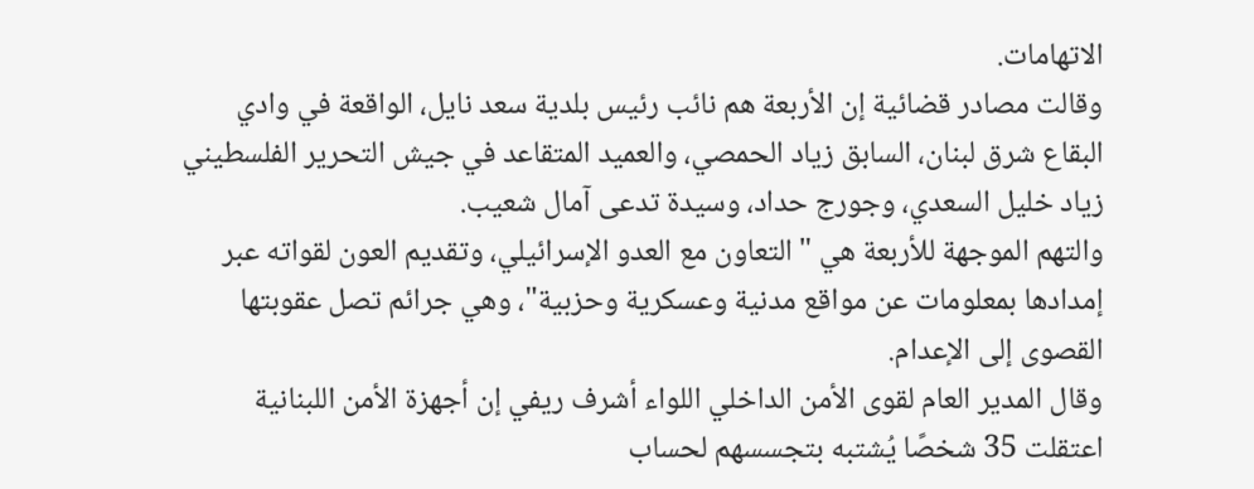الاتهامات.
وقالت مصادر قضائية إن الأربعة هم نائب رئيس بلدية سعد نايل، الواقعة في وادي البقاع شرق لبنان، السابق زياد الحمصي، والعميد المتقاعد في جيش التحرير الفلسطيني زياد خليل السعدي، وجورج حداد، وسيدة تدعى آمال شعيب.
والتهم الموجهة للأربعة هي "التعاون مع العدو الإسرائيلي، وتقديم العون لقواته عبر إمدادها بمعلومات عن مواقع مدنية وعسكرية وحزبية"، وهي جرائم تصل عقوبتها القصوى إلى الإعدام.
وقال المدير العام لقوى الأمن الداخلي اللواء أشرف ريفي إن أجهزة الأمن اللبنانية اعتقلت 35 شخصًا يُشتبه بتجسسهم لحساب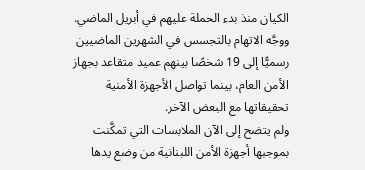الكيان منذ بدء الحملة عليهم في أبريل الماضي.
ووجَّه الاتهام بالتجسس في الشهرين الماضيين رسميًّا إلى 19 شخصًا بينهم عميد متقاعد بجهاز الأمن العام، بينما تواصل الأجهزة الأمنية تحقيقاتها مع البعض الآخر.
ولم يتضح إلى الآن الملابسات التي تمكَّنت بموجبها أجهزة الأمن اللبنانية من وضع يدها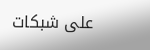على شبكات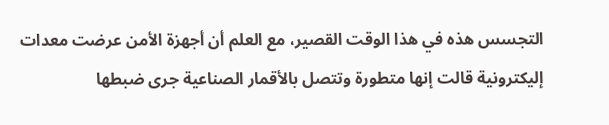التجسس هذه في هذا الوقت القصير، مع العلم أن أجهزة الأمن عرضت معدات إليكترونية قالت إنها متطورة وتتصل بالأقمار الصناعية جرى ضبطها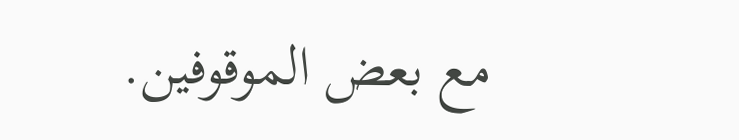مع بعض الموقوفين.